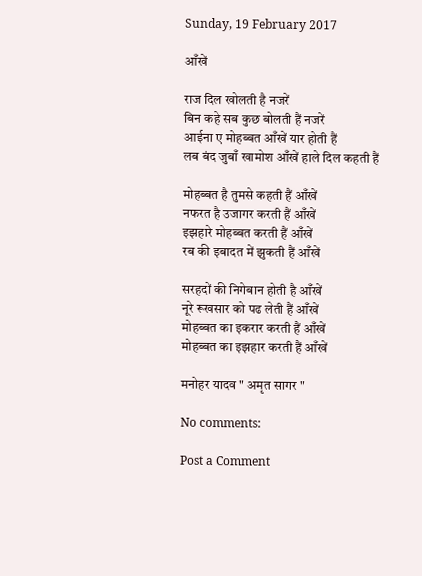Sunday, 19 February 2017

आँखें

राज दिल खोलती है नजरें
बिन कहे सब कुछ बोलती हैं नजरें
आईना ए मोहब्बत आँखें यार होती हैं
लब बंद जुबाँ खामोश आँखें हाले दिल कहती हैं

मोहब्बत है तुमसे कहती हैं आँखें
नफरत है उजागर करती हैं आँखें
इझहारे मोहब्बत करती हैं आँखें
रब की इबादत में झुकती हैं आँखें

सरहदों की निगेबान होती है आँखें
नूरे रूखसार को पढ लेती हैं आँखें
मोहब्बत का इकरार करती हैं आँखें
मोहब्बत का इझहार करती हैं आँखें

मनोहर यादव " अमृत सागर "

No comments:

Post a Comment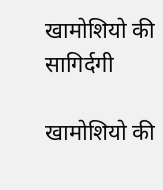खामोशियो की सागिर्दगी

खामोशियो की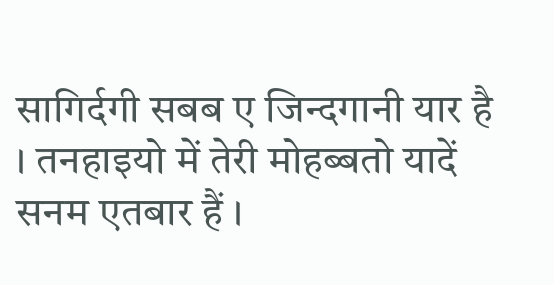सागिर्दगी सबब ए जिन्दगानी यार है । तनहाइयो में तेरी मोहब्बतो यादें सनम एतबार हैं ।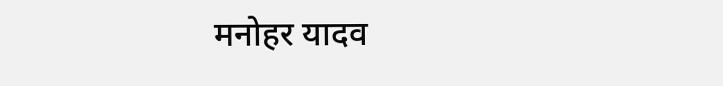मनोहर यादव